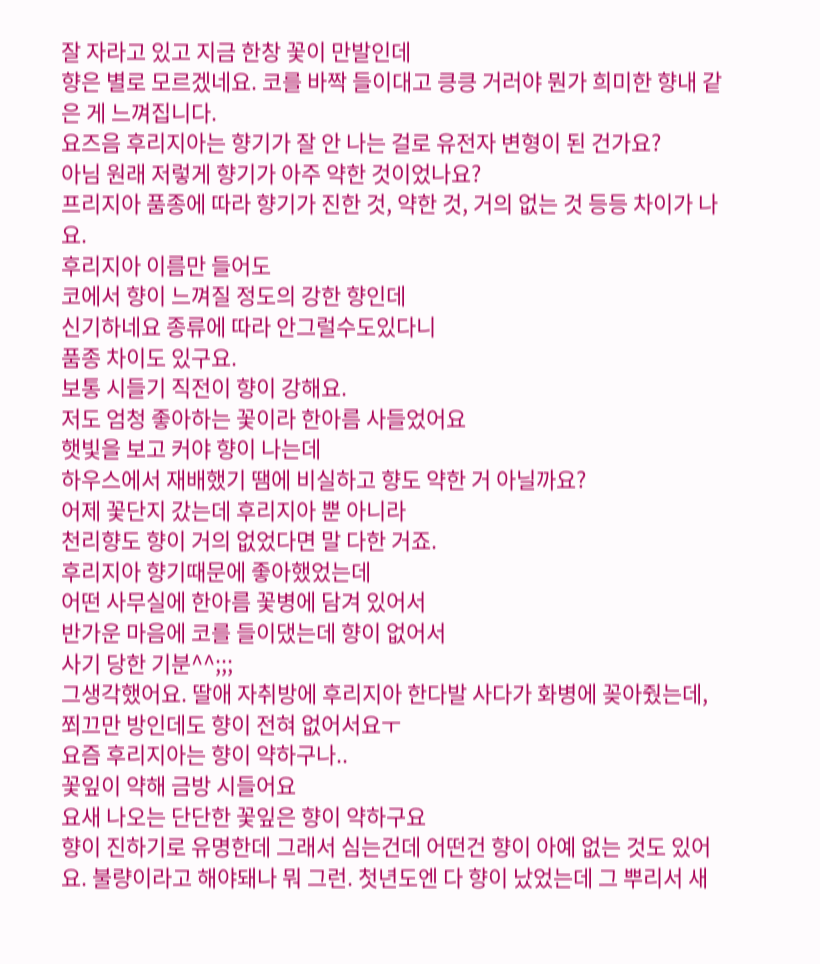잘 자라고 있고 지금 한창 꽃이 만발인데
향은 별로 모르겠네요. 코를 바짝 들이대고 킁킁 거러야 뭔가 희미한 향내 같은 게 느껴집니다.
요즈음 후리지아는 향기가 잘 안 나는 걸로 유전자 변형이 된 건가요?
아님 원래 저렇게 향기가 아주 약한 것이었나요?
프리지아 품종에 따라 향기가 진한 것, 약한 것, 거의 없는 것 등등 차이가 나요.
후리지아 이름만 들어도
코에서 향이 느껴질 정도의 강한 향인데
신기하네요 종류에 따라 안그럴수도있다니
품종 차이도 있구요.
보통 시들기 직전이 향이 강해요.
저도 엄청 좋아하는 꽃이라 한아름 사들었어요
햇빛을 보고 커야 향이 나는데
하우스에서 재배했기 땜에 비실하고 향도 약한 거 아닐까요?
어제 꽃단지 갔는데 후리지아 뿐 아니라
천리향도 향이 거의 없었다면 말 다한 거죠.
후리지아 향기때문에 좋아했었는데
어떤 사무실에 한아름 꽃병에 담겨 있어서
반가운 마음에 코를 들이댔는데 향이 없어서
사기 당한 기분^^;;;
그생각했어요. 딸애 자취방에 후리지아 한다발 사다가 화병에 꽂아줬는데, 쬐끄만 방인데도 향이 전혀 없어서요ㅜ
요즘 후리지아는 향이 약하구나..
꽃잎이 약해 금방 시들어요
요새 나오는 단단한 꽃잎은 향이 약하구요
향이 진하기로 유명한데 그래서 심는건데 어떤건 향이 아예 없는 것도 있어요. 불량이라고 해야돼나 뭐 그런. 첫년도엔 다 향이 났었는데 그 뿌리서 새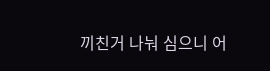끼친거 나눠 심으니 어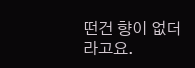떤건 향이 없더라고요.